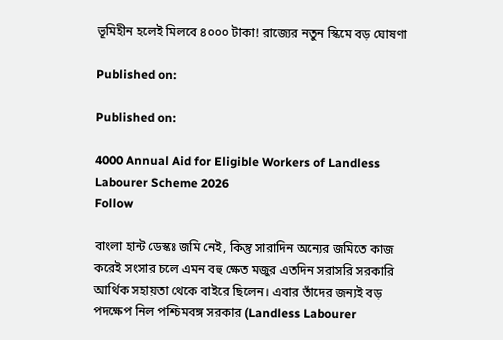ভূমিহীন হলেই মিলবে ৪০০০ টাকা! রাজ্যের নতুন স্কিমে বড় ঘোষণা

Published on:

Published on:

4000 Annual Aid for Eligible Workers of Landless Labourer Scheme 2026
Follow

বাংলা হান্ট ডেস্কঃ জমি নেই, কিন্তু সারাদিন অন্যের জমিতে কাজ করেই সংসার চলে এমন বহু ক্ষেত মজুর এতদিন সরাসরি সরকারি আর্থিক সহায়তা থেকে বাইরে ছিলেন। এবার তাঁদের জন্যই বড় পদক্ষেপ নিল পশ্চিমবঙ্গ সরকার (Landless Labourer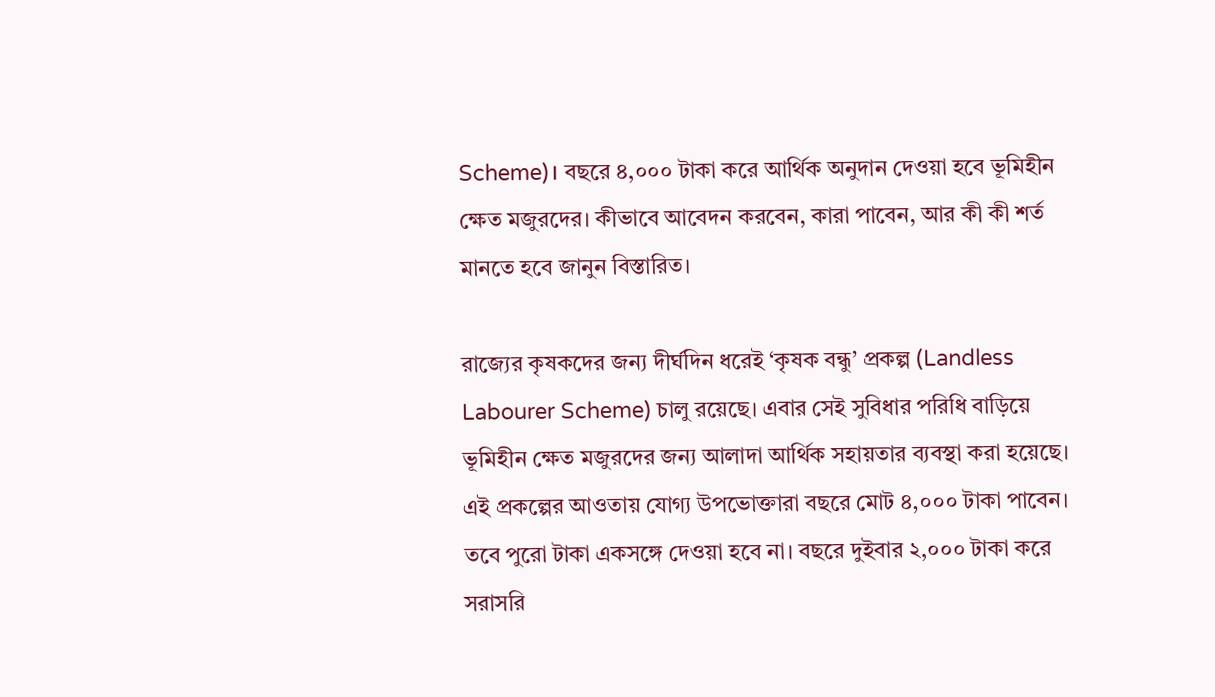Scheme)। বছরে ৪,০০০ টাকা করে আর্থিক অনুদান দেওয়া হবে ভূমিহীন ক্ষেত মজুরদের। কীভাবে আবেদন করবেন, কারা পাবেন, আর কী কী শর্ত মানতে হবে জানুন বিস্তারিত।

রাজ্যের কৃষকদের জন্য দীর্ঘদিন ধরেই ‘কৃষক বন্ধু’ প্রকল্প (Landless Labourer Scheme) চালু রয়েছে। এবার সেই সুবিধার পরিধি বাড়িয়ে ভূমিহীন ক্ষেত মজুরদের জন্য আলাদা আর্থিক সহায়তার ব্যবস্থা করা হয়েছে। এই প্রকল্পের আওতায় যোগ্য উপভোক্তারা বছরে মোট ৪,০০০ টাকা পাবেন। তবে পুরো টাকা একসঙ্গে দেওয়া হবে না। বছরে দুইবার ২,০০০ টাকা করে সরাসরি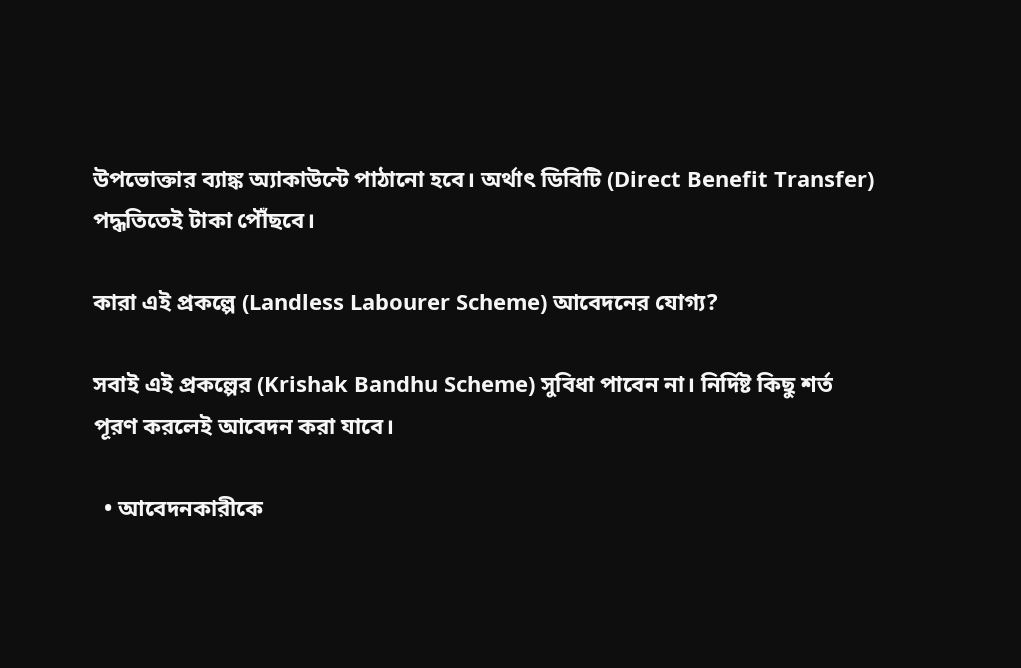উপভোক্তার ব্যাঙ্ক অ্যাকাউন্টে পাঠানো হবে। অর্থাৎ ডিবিটি (Direct Benefit Transfer) পদ্ধতিতেই টাকা পৌঁছবে।

কারা এই প্রকল্পে (Landless Labourer Scheme) আবেদনের যোগ্য?

সবাই এই প্রকল্পের (Krishak Bandhu Scheme) সুবিধা পাবেন না। নির্দিষ্ট কিছু শর্ত পূরণ করলেই আবেদন করা যাবে।

  • আবেদনকারীকে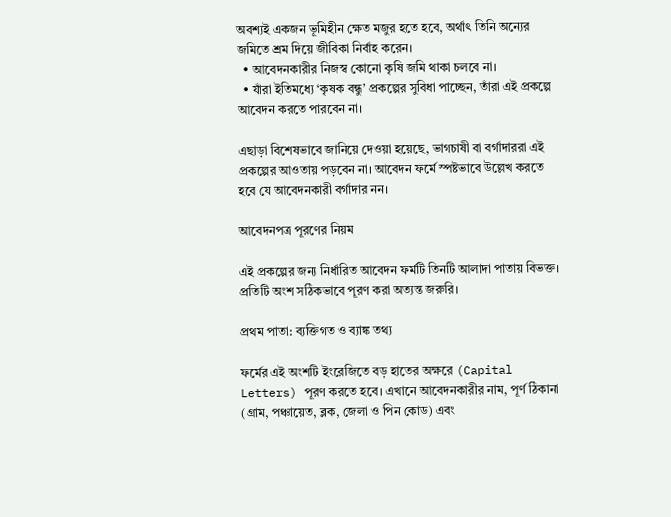অবশ্যই একজন ভূমিহীন ক্ষেত মজুর হতে হবে, অর্থাৎ তিনি অন্যের জমিতে শ্রম দিয়ে জীবিকা নির্বাহ করেন।
  • আবেদনকারীর নিজস্ব কোনো কৃষি জমি থাকা চলবে না।
  • যাঁরা ইতিমধ্যে ‘কৃষক বন্ধু’ প্রকল্পের সুবিধা পাচ্ছেন, তাঁরা এই প্রকল্পে আবেদন করতে পারবেন না।

এছাড়া বিশেষভাবে জানিয়ে দেওয়া হয়েছে, ভাগচাষী বা বর্গাদাররা এই প্রকল্পের আওতায় পড়বেন না। আবেদন ফর্মে স্পষ্টভাবে উল্লেখ করতে হবে যে আবেদনকারী বর্গাদার নন।

আবেদনপত্র পূরণের নিয়ম

এই প্রকল্পের জন্য নির্ধারিত আবেদন ফর্মটি তিনটি আলাদা পাতায় বিভক্ত। প্রতিটি অংশ সঠিকভাবে পূরণ করা অত্যন্ত জরুরি।

প্রথম পাতা: ব্যক্তিগত ও ব্যাঙ্ক তথ্য

ফর্মের এই অংশটি ইংরেজিতে বড় হাতের অক্ষরে (Capital Letters) পূরণ করতে হবে। এখানে আবেদনকারীর নাম, পূর্ণ ঠিকানা (গ্রাম, পঞ্চায়েত, ব্লক, জেলা ও পিন কোড) এবং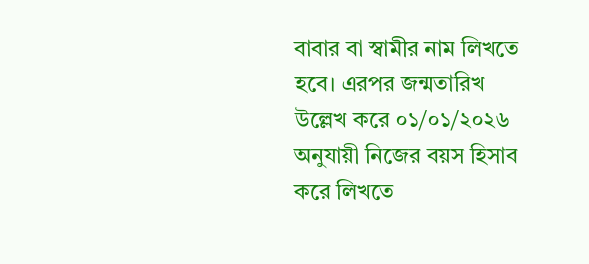বাবার বা স্বামীর নাম লিখতে হবে। এরপর জন্মতারিখ উল্লেখ করে ০১/০১/২০২৬ অনুযায়ী নিজের বয়স হিসাব করে লিখতে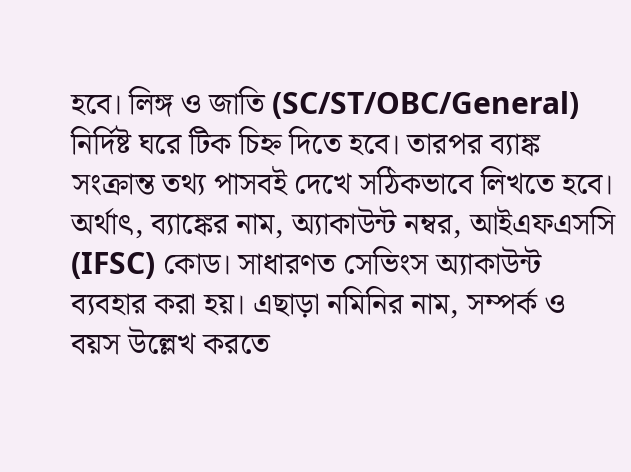হবে। লিঙ্গ ও জাতি (SC/ST/OBC/General) নির্দিষ্ট ঘরে টিক চিহ্ন দিতে হবে। তারপর ব্যাঙ্ক সংক্রান্ত তথ্য পাসবই দেখে সঠিকভাবে লিখতে হবে। অর্থাৎ, ব্যাঙ্কের নাম, অ্যাকাউন্ট নম্বর, আইএফএসসি (IFSC) কোড। সাধারণত সেভিংস অ্যাকাউন্ট ব্যবহার করা হয়। এছাড়া নমিনির নাম, সম্পর্ক ও বয়স উল্লেখ করতে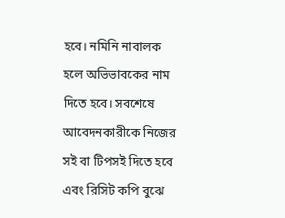হবে। নমিনি নাবালক হলে অভিভাবকের নাম দিতে হবে। সবশেষে আবেদনকারীকে নিজের সই বা টিপসই দিতে হবে এবং রিসিট কপি বুঝে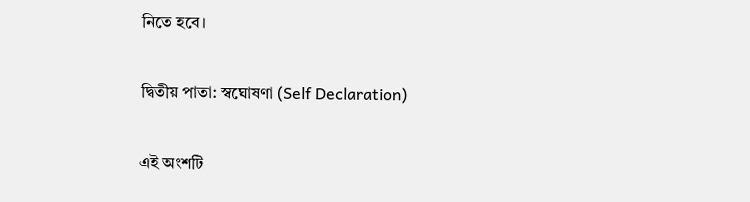নিতে হবে।

দ্বিতীয় পাতা: স্বঘোষণা (Self Declaration)

এই অংশটি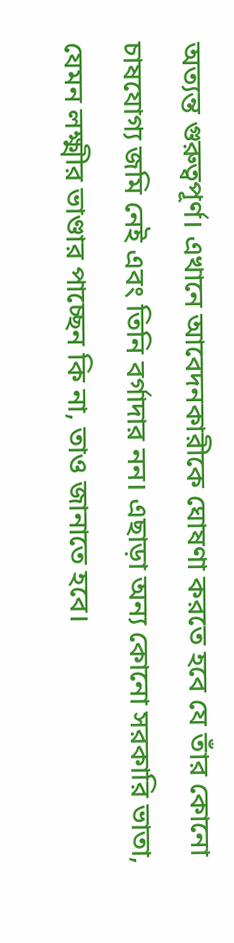অত্যন্ত গুরুত্বপূর্ণ। এখানে আবেদনকারীকে ঘোষণা করতে হবে যে তাঁর কোনো চাষযোগ্য জমি নেই এবং তিনি বর্গাদার নন। এছাড়া অন্য কোনো সরকারি ভাতা, যেমন লক্ষ্মীর ভাণ্ডার পাচ্ছেন কি না, তাও জানাতে হবে।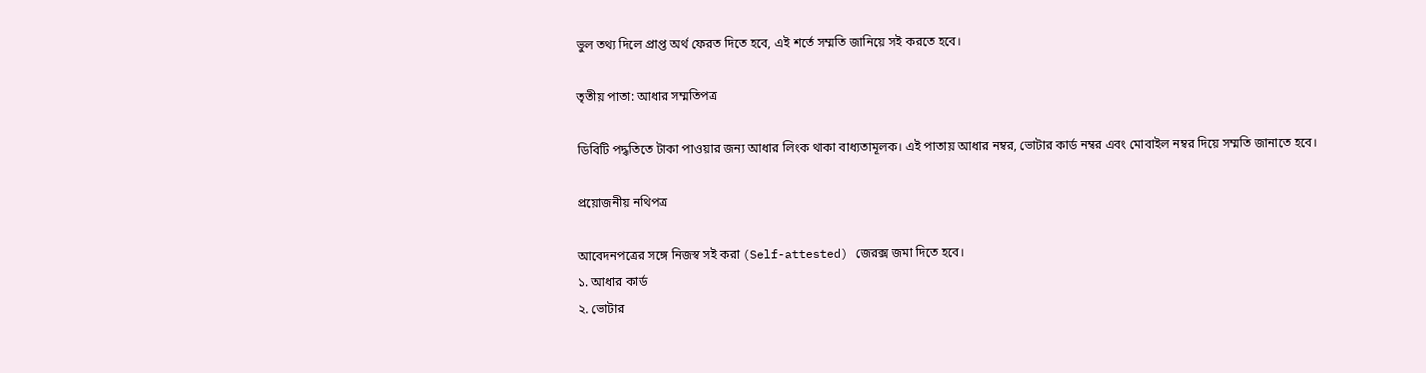ভুল তথ্য দিলে প্রাপ্ত অর্থ ফেরত দিতে হবে, এই শর্তে সম্মতি জানিয়ে সই করতে হবে।

তৃতীয় পাতা: আধার সম্মতিপত্র

ডিবিটি পদ্ধতিতে টাকা পাওয়ার জন্য আধার লিংক থাকা বাধ্যতামূলক। এই পাতায় আধার নম্বর, ভোটার কার্ড নম্বর এবং মোবাইল নম্বর দিয়ে সম্মতি জানাতে হবে।

প্রয়োজনীয় নথিপত্র

আবেদনপত্রের সঙ্গে নিজস্ব সই করা (Self-attested) জেরক্স জমা দিতে হবে।
১. আধার কার্ড
২. ভোটার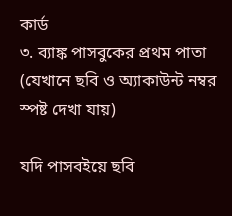কার্ড
৩. ব্যাঙ্ক পাসবুকের প্রথম পাতা (যেখানে ছবি ও অ্যাকাউন্ট নম্বর স্পষ্ট দেখা যায়)

যদি পাসবইয়ে ছবি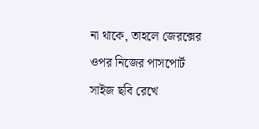না থাকে, তাহলে জেরক্সের ওপর নিজের পাসপোর্ট সাইজ ছবি রেখে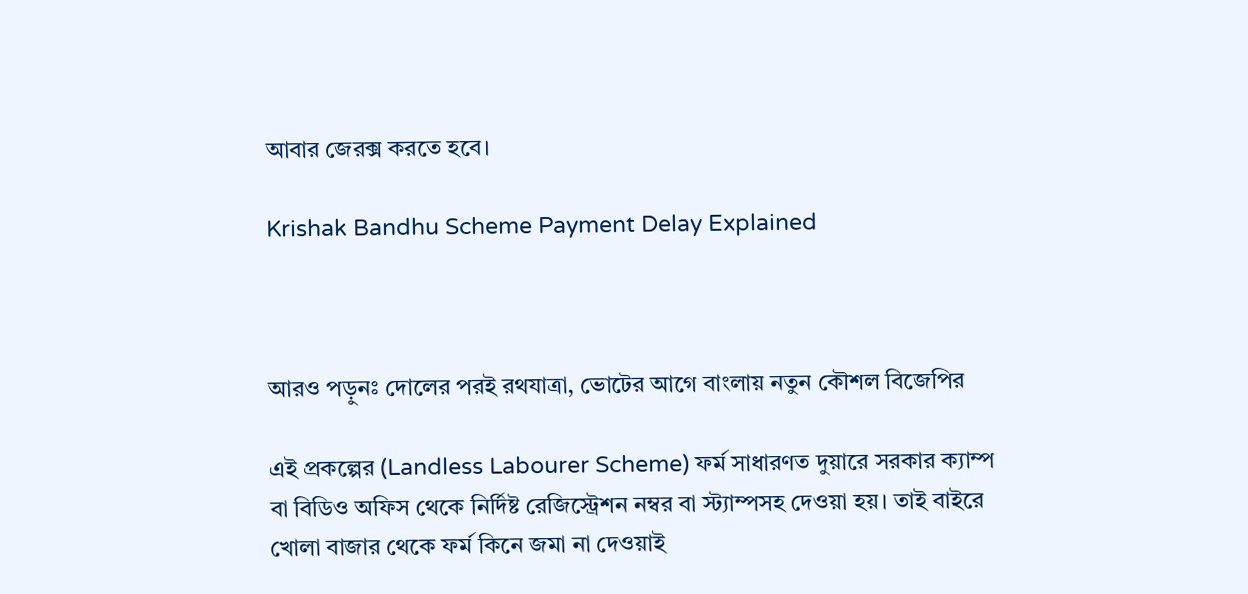আবার জেরক্স করতে হবে।

Krishak Bandhu Scheme Payment Delay Explained



আরও পড়ুনঃ দোলের পরই রথযাত্রা, ভোটের আগে বাংলায় নতুন কৌশল বিজেপির

এই প্রকল্পের (Landless Labourer Scheme) ফর্ম সাধারণত দুয়ারে সরকার ক্যাম্প বা বিডিও অফিস থেকে নির্দিষ্ট রেজিস্ট্রেশন নম্বর বা স্ট্যাম্পসহ দেওয়া হয়। তাই বাইরে খোলা বাজার থেকে ফর্ম কিনে জমা না দেওয়াই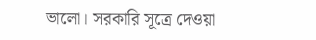ভালো।‌ সরকারি সূত্রে দেওয়া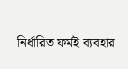নির্ধারিত ফর্মই ব্যবহার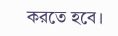করতে হবে।